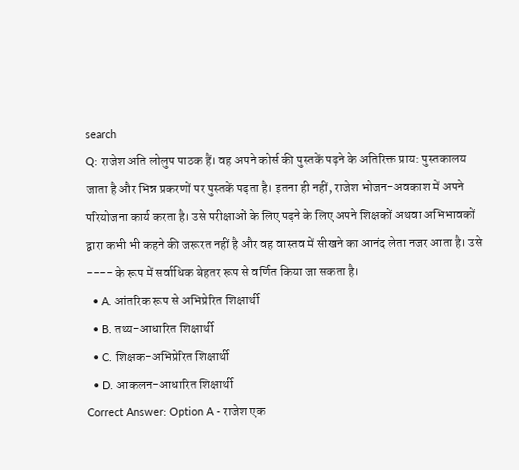search
Q: राजेश अति लोलुप पाठक हैं। वह अपने कोर्स की पुस्तकें पढ़ने के अतिरिक्त प्राय: पुस्तकालय जाता है और भिन्न प्रकरणों पर पुस्तकें पढ़ता है। इतना ही नहीं, राजेश भोजन-अवकाश में अपने परियोजना कार्य करता है। उसे परीक्षाओं के लिए पढ़ने के लिए अपने शिक्षकों अथवा अभिभावकों द्वारा कभी भी कहने की जरूरत नहीं है और वह वास्तव में सीखने का आनंद लेता नजर आता है। उसे ---- के रूप में सर्वाधिक बेहतर रूप से वर्णित किया जा सकता है।
  • A. आंतरिक रूप से अभिप्रेरित शिक्षार्थी
  • B. तथ्य-आधारित शिक्षार्थी
  • C. शिक्षक-अभिप्रेरित शिक्षार्थी
  • D. आकलन-आधारित शिक्षार्थी
Correct Answer: Option A - राजेश एक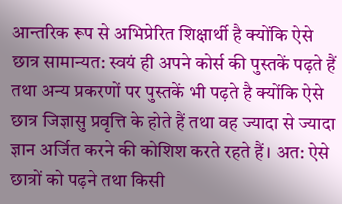आन्तरिक रूप से अभिप्रेरित शिक्षार्थी है क्योंकि ऐसे छात्र सामान्यत: स्वयं ही अपने कोर्स की पुस्तकें पढ़ते हैं तथा अन्य प्रकरणों पर पुस्तकें भी पढ़ते है क्योंकि ऐसे छात्र जिज्ञासु प्रवृत्ति के होते हैं तथा वह ज्यादा से ज्यादा ज्ञान अर्जित करने की कोशिश करते रहते हैं। अत: ऐसे छात्रों को पढ़ने तथा किसी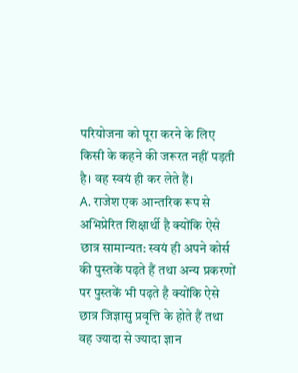परियोजना को पूरा करने के लिए किसी के कहने की जरूरत नहीं पड़ती है। वह स्वयं ही कर लेते हैं।
A. राजेश एक आन्तरिक रूप से अभिप्रेरित शिक्षार्थी है क्योंकि ऐसे छात्र सामान्यत: स्वयं ही अपने कोर्स की पुस्तकें पढ़ते हैं तथा अन्य प्रकरणों पर पुस्तकें भी पढ़ते है क्योंकि ऐसे छात्र जिज्ञासु प्रवृत्ति के होते हैं तथा वह ज्यादा से ज्यादा ज्ञान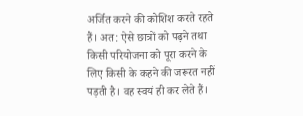अर्जित करने की कोशिश करते रहते हैं। अत: ऐसे छात्रों को पढ़ने तथा किसी परियोजना को पूरा करने के लिए किसी के कहने की जरूरत नहीं पड़ती है। वह स्वयं ही कर लेते हैं।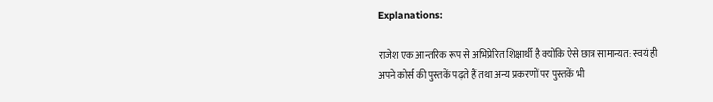Explanations:

राजेश एक आन्तरिक रूप से अभिप्रेरित शिक्षार्थी है क्योंकि ऐसे छात्र सामान्यत: स्वयं ही अपने कोर्स की पुस्तकें पढ़ते हैं तथा अन्य प्रकरणों पर पुस्तकें भी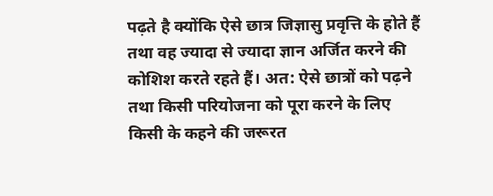पढ़ते है क्योंकि ऐसे छात्र जिज्ञासु प्रवृत्ति के होते हैं तथा वह ज्यादा से ज्यादा ज्ञान अर्जित करने की कोशिश करते रहते हैं। अत: ऐसे छात्रों को पढ़ने तथा किसी परियोजना को पूरा करने के लिए किसी के कहने की जरूरत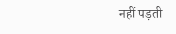नहीं पड़ती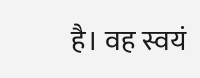है। वह स्वयं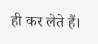ही कर लेते हैं।